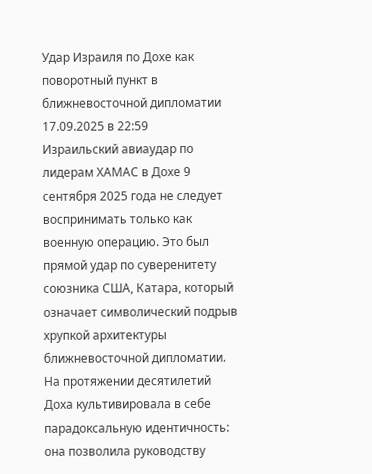Удар Израиля по Дохе как поворотный пункт в ближневосточной дипломатии
17.09.2025 в 22:59
Израильский авиаудар по лидерам ХАМАС в Дохе 9 сентября 2025 года не следует воспринимать только как военную операцию. Это был прямой удар по суверенитету союзника США, Катара, который означает символический подрыв хрупкой архитектуры ближневосточной дипломатии. На протяжении десятилетий Доха культивировала в себе парадоксальную идентичность: она позволила руководству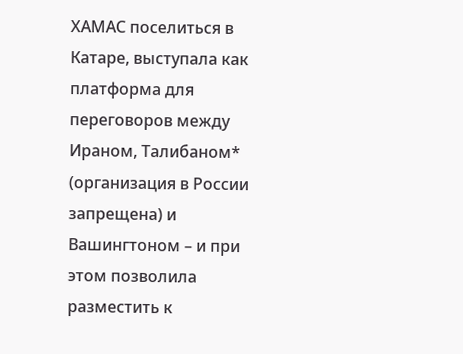ХАМАС поселиться в Катаре, выступала как платформа для переговоров между Ираном, Талибаном* (организация в России запрещена) и Вашингтоном – и при этом позволила разместить к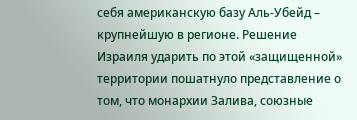себя американскую базу Аль-Убейд – крупнейшую в регионе. Решение Израиля ударить по этой «защищенной» территории пошатнуло представление о том, что монархии Залива, союзные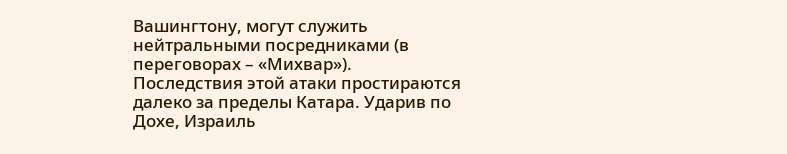Вашингтону, могут служить нейтральными посредниками (в переговорах – «Михвар»).
Последствия этой атаки простираются далеко за пределы Катара. Ударив по Дохе, Израиль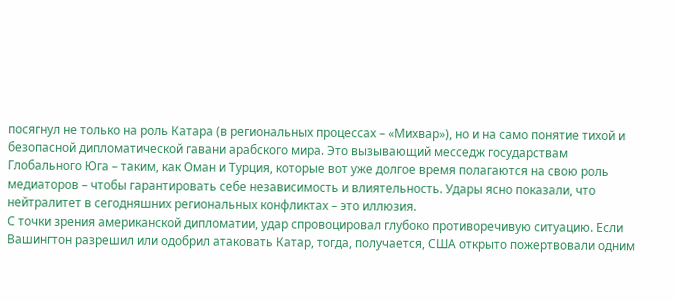посягнул не только на роль Катара (в региональных процессах – «Михвар»), но и на само понятие тихой и безопасной дипломатической гавани арабского мира. Это вызывающий месседж государствам Глобального Юга – таким, как Оман и Турция, которые вот уже долгое время полагаются на свою роль медиаторов – чтобы гарантировать себе независимость и влиятельность. Удары ясно показали, что нейтралитет в сегодняшних региональных конфликтах – это иллюзия.
С точки зрения американской дипломатии, удар спровоцировал глубоко противоречивую ситуацию. Если Вашингтон разрешил или одобрил атаковать Катар, тогда, получается, США открыто пожертвовали одним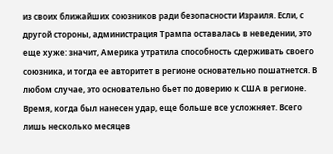из своих ближайших союзников ради безопасности Израиля. Если, с другой стороны, администрация Трампа оставалась в неведении, это еще хуже: значит, Америка утратила способность сдерживать своего союзника, и тогда ее авторитет в регионе основательно пошатнется. В любом случае, это основательно бьет по доверию к США в регионе.
Время, когда был нанесен удар, еще больше все усложняет. Всего лишь несколько месяцев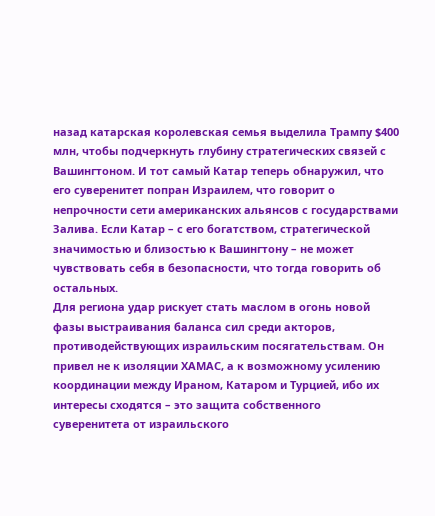назад катарская королевская семья выделила Трампу $400 млн, чтобы подчеркнуть глубину стратегических связей с Вашингтоном. И тот самый Катар теперь обнаружил, что его суверенитет попран Израилем, что говорит о непрочности сети американских альянсов с государствами Залива. Если Катар – с его богатством, стратегической значимостью и близостью к Вашингтону – не может чувствовать себя в безопасности, что тогда говорить об остальных.
Для региона удар рискует стать маслом в огонь новой фазы выстраивания баланса сил среди акторов, противодействующих израильским посягательствам. Он привел не к изоляции ХАМАС, а к возможному усилению координации между Ираном, Катаром и Турцией, ибо их интересы сходятся – это защита собственного суверенитета от израильского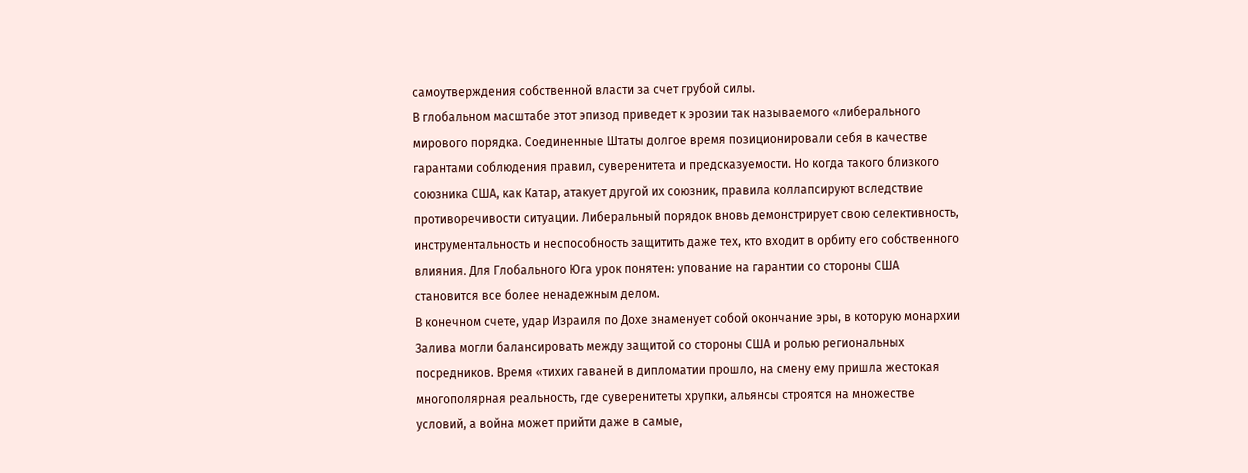самоутверждения собственной власти за счет грубой силы.
В глобальном масштабе этот эпизод приведет к эрозии так называемого «либерального мирового порядка. Соединенные Штаты долгое время позиционировали себя в качестве гарантами соблюдения правил, суверенитета и предсказуемости. Но когда такого близкого союзника США, как Катар, атакует другой их союзник, правила коллапсируют вследствие противоречивости ситуации. Либеральный порядок вновь демонстрирует свою селективность, инструментальность и неспособность защитить даже тех, кто входит в орбиту его собственного влияния. Для Глобального Юга урок понятен: упование на гарантии со стороны США становится все более ненадежным делом.
В конечном счете, удар Израиля по Дохе знаменует собой окончание эры, в которую монархии Залива могли балансировать между защитой со стороны США и ролью региональных посредников. Время «тихих гаваней в дипломатии прошло, на смену ему пришла жестокая многополярная реальность, где суверенитеты хрупки, альянсы строятся на множестве условий, а война может прийти даже в самые,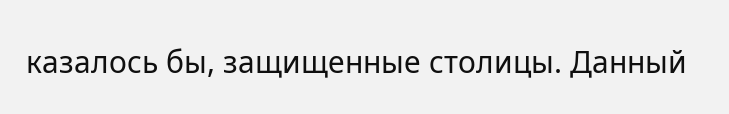казалось бы, защищенные столицы. Данный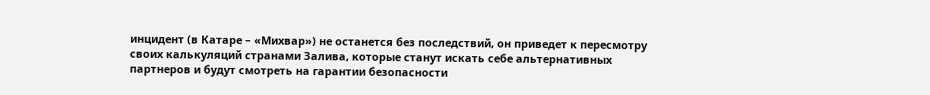инцидент (в Катаре – «Михвар») не останется без последствий, он приведет к пересмотру своих калькуляций странами Залива, которые станут искать себе альтернативных партнеров и будут смотреть на гарантии безопасности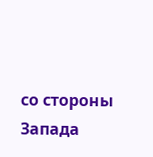со стороны Запада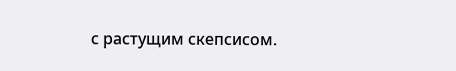с растущим скепсисом.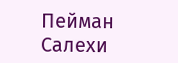Пейман Салехи